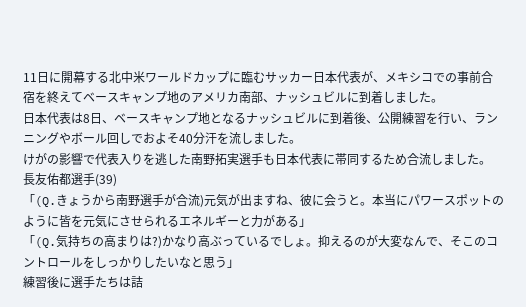11日に開幕する北中米ワールドカップに臨むサッカー日本代表が、メキシコでの事前合宿を終えてベースキャンプ地のアメリカ南部、ナッシュビルに到着しました。
日本代表は8日、ベースキャンプ地となるナッシュビルに到着後、公開練習を行い、ランニングやボール回しでおよそ40分汗を流しました。
けがの影響で代表入りを逃した南野拓実選手も日本代表に帯同するため合流しました。
長友佑都選手(39)
「(Q.きょうから南野選手が合流)元気が出ますね、彼に会うと。本当にパワースポットのように皆を元気にさせられるエネルギーと力がある」
「(Q.気持ちの高まりは?)かなり高ぶっているでしょ。抑えるのが大変なんで、そこのコントロールをしっかりしたいなと思う」
練習後に選手たちは詰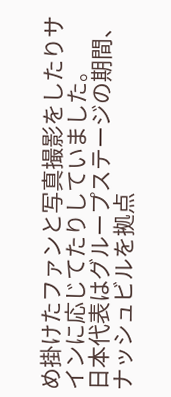め掛けたファンと写真撮影をしたりサインに応じてたりしていました。
日本代表はグループステージの期間、ナッシュビルを拠点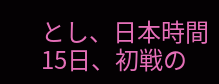とし、日本時間15日、初戦の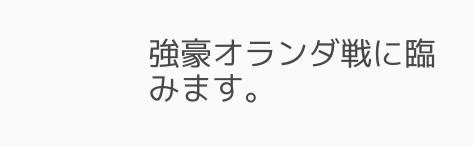強豪オランダ戦に臨みます。